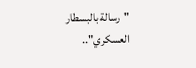"رسالة بالبسطار العسكري"..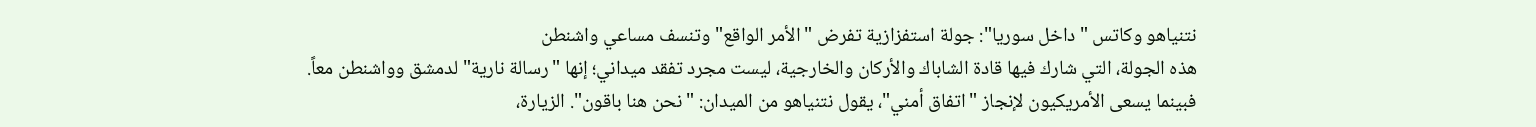نتنياهو وكاتس "داخل سوريا": جولة استفزازية تفرض "الأمر الواقع" وتنسف مساعي واشنطن
هذه الجولة، التي شارك فيها قادة الشاباك والأركان والخارجية، ليست مجرد تفقد ميداني؛ إنها "رسالة نارية" لدمشق وواشنطن معاً.
فبينما يسعى الأمريكيون لإنجاز "اتفاق أمني"، يقول نتنياهو من الميدان: "نحن هنا باقون". الزيارة،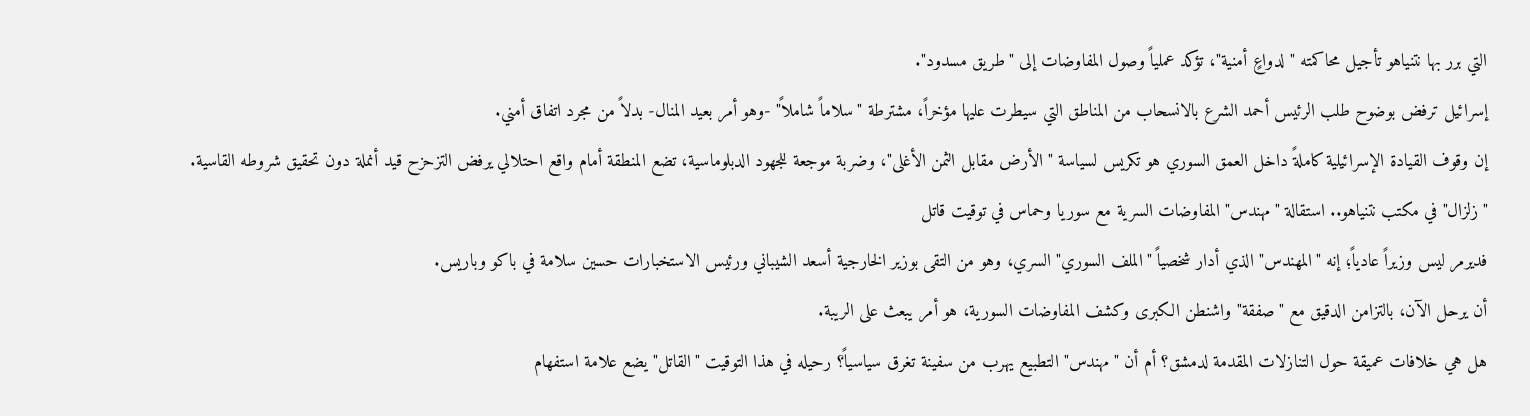التي برر بها نتنياهو تأجيل محاكمته "لدواعٍ أمنية"، تؤكد عملياً وصول المفاوضات إلى "طريق مسدود".
إسرائيل ترفض بوضوح طلب الرئيس أحمد الشرع بالانسحاب من المناطق التي سيطرت عليها مؤخراً، مشترطة "سلاماً شاملاً" -وهو أمر بعيد المنال- بدلاً من مجرد اتفاق أمني.
إن وقوف القيادة الإسرائيلية كاملةً داخل العمق السوري هو تكريس لسياسة "الأرض مقابل الثمن الأغلى"، وضربة موجعة للجهود الدبلوماسية، تضع المنطقة أمام واقع احتلالي يرفض التزحزح قيد أنملة دون تحقيق شروطه القاسية.
"زلزال" في مكتب نتنياهو.. استقالة "مهندس" المفاوضات السرية مع سوريا وحماس في توقيت قاتل
فديرمر ليس وزيراً عادياً؛ إنه "المهندس" الذي أدار شخصياً "الملف السوري" السري، وهو من التقى بوزير الخارجية أسعد الشيباني ورئيس الاستخبارات حسين سلامة في باكو وباريس.
أن يرحل الآن، بالتزامن الدقيق مع "صفقة" واشنطن الكبرى وكشف المفاوضات السورية، هو أمر يبعث على الريبة.
هل هي خلافات عميقة حول التنازلات المقدمة لدمشق؟ أم أن "مهندس" التطبيع يهرب من سفينة تغرق سياسياً؟ رحيله في هذا التوقيت "القاتل" يضع علامة استفهام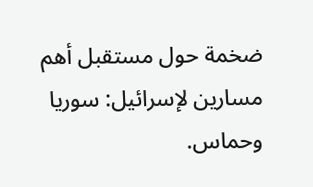ضخمة حول مستقبل أهم مسارين لإسرائيل: سوريا وحماس.